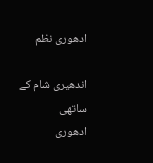ادھوری نظم

اندھیری شام کے ساتھی
ادھوری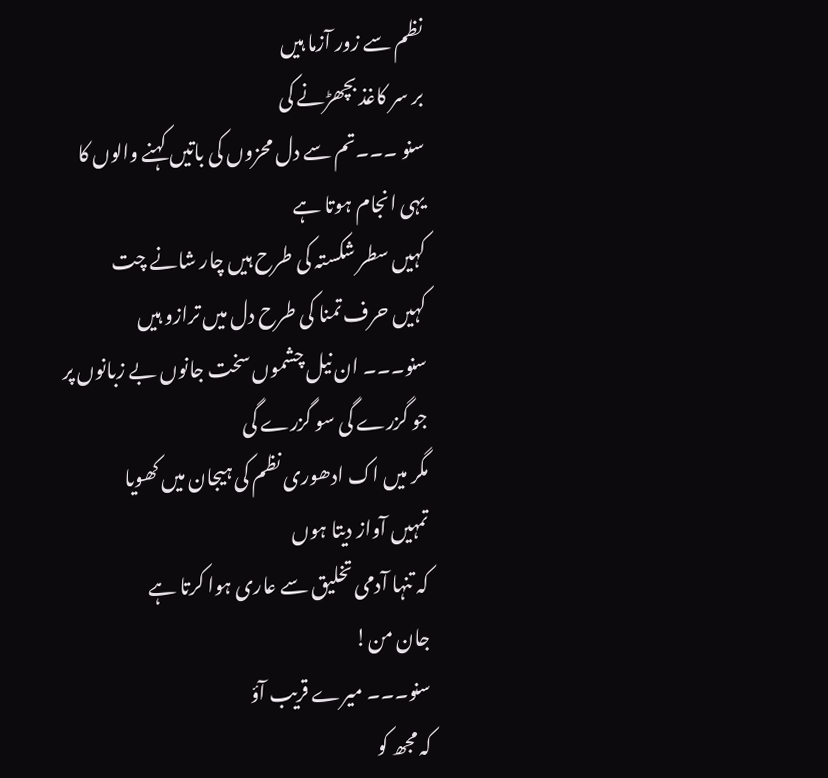نظم سے زور آزما ہیں
بر سر کاغذ بچھڑنے کی
سنو ۔۔۔تم سے دل محزوں کی باتیں کہنے والوں کا
یہی انجام ہوتا ہے
کہیں سطر شکستہ کی طرح ہیں چار شانے چت
کہیں حرف تمنا کی طرح دل میں ترازو ہیں
سنو۔۔۔ ان نیل چشموں سخت جانوں بے زبانوں پر
جو گزرے گی سو گزرے گی
مگر میں اک ادھوری نظم کی ہیجان میں کھویا
تمہیں آواز دیتا ہوں
کہ تنہا آدمی تخلیق سے عاری ہوا کرتا ہے
جان من!
سنو۔۔۔ میرے قریب آؤ
کہ مجھ کو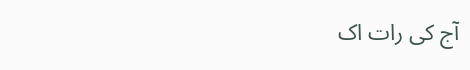آج کی رات اک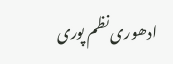ادھوری نظم پوری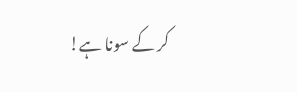کر کے سونا ہے!